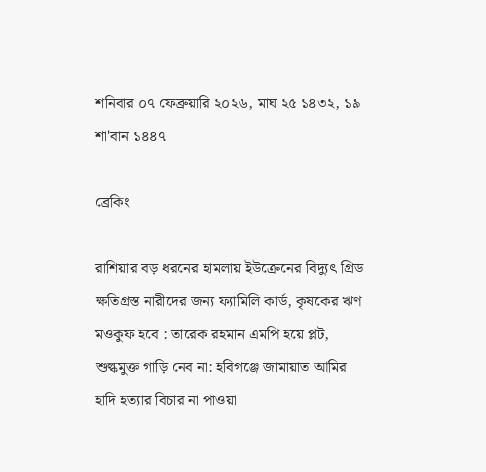শনিবার ০৭ ফেব্রুয়ারি ২০২৬, মাঘ ২৫ ১৪৩২, ১৯ শা'বান ১৪৪৭

ব্রেকিং

রাশিয়ার বড় ধরনের হামলায় ইউক্রেনের বিদ্যুৎ গ্রিড ক্ষতিগ্রস্ত নারীদের জন্য ফ্যামিলি কার্ড, কৃষকের ঋণ মওকুফ হবে : তারেক রহমান এমপি হয়ে প্লট, শুল্কমুক্ত গাড়ি নেব না: হবিগঞ্জে জামায়াত আমির হাদি হত্যার বিচার না পাওয়া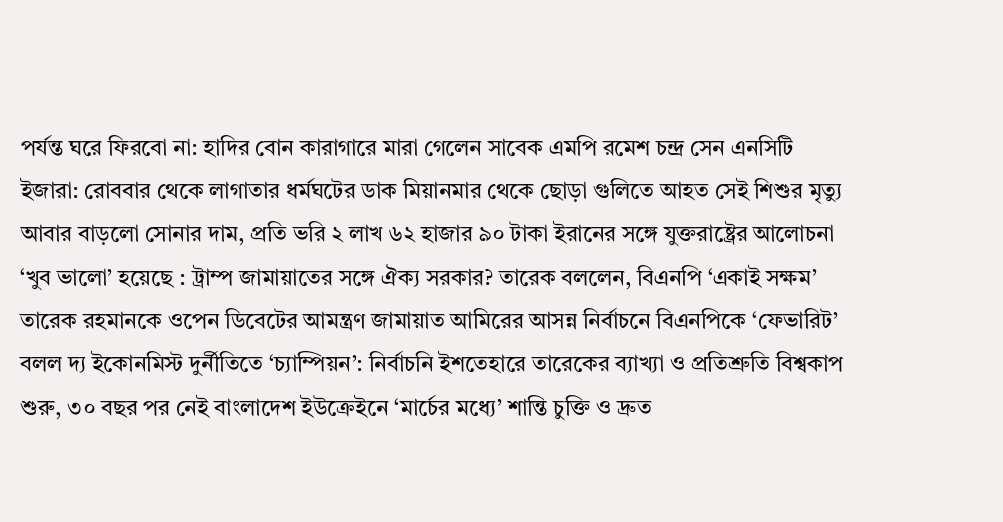পর্যন্ত ঘরে ফিরবো না: হাদির বোন কারাগারে মারা গেলেন সাবেক এমপি রমেশ চন্দ্র সেন এনসিটি ইজারা: রোববার থেকে লাগাতার ধর্মঘটের ডাক মিয়ানমার থেকে ছোড়া গুলিতে আহত সেই শিশুর মৃত্যু আবার বাড়লো সোনার দাম, প্রতি ভরি ২ লাখ ৬২ হাজার ৯০ টাকা ইরানের সঙ্গে যুক্তরাষ্ট্রের আলোচনা ‘খুব ভালো’ হয়েছে : ট্রাম্প জামায়াতের সঙ্গে ঐক্য সরকার? তারেক বললেন, বিএনপি ‘একাই সক্ষম’ তারেক রহমানকে ওপেন ডিবেটের আমন্ত্রণ জামায়াত আমিরের আসন্ন নির্বাচনে বিএনপিকে ‘ফেভারিট’ বলল দ্য ইকোনমিস্ট দুর্নীতিতে ‘চ্যাম্পিয়ন’: নির্বাচনি ইশতেহারে তারেকের ব্যাখ্যা ও প্রতিশ্রুতি বিশ্বকাপ শুরু, ৩০ বছর পর নেই বাংলাদেশ ইউক্রেইনে ‘মার্চের মধ্যে’ শান্তি চুক্তি ও দ্রুত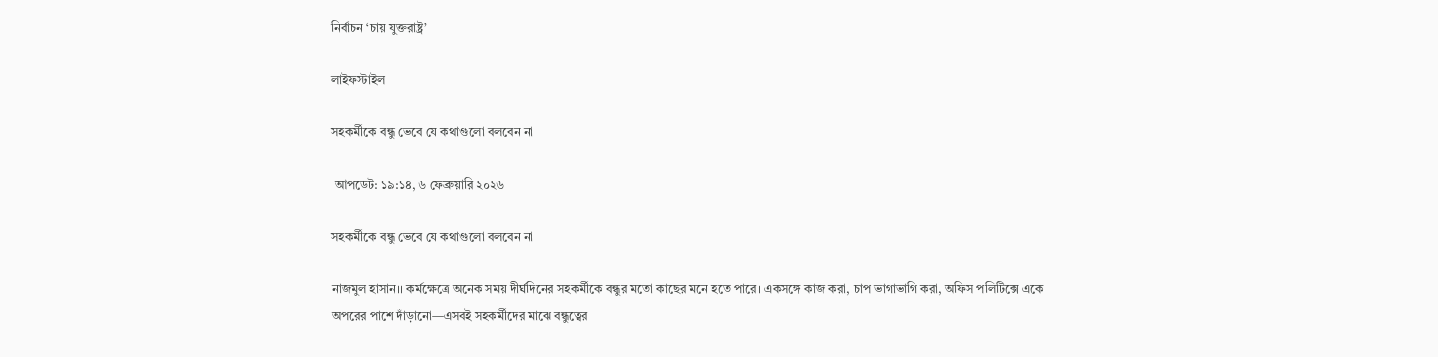নির্বাচন ‘চায় যুক্তরাষ্ট্র’

লাইফস্টাইল

সহকর্মীকে বন্ধু ভেবে যে কথাগুলো বলবেন না

 আপডেট: ১৯:১৪, ৬ ফেব্রুয়ারি ২০২৬

সহকর্মীকে বন্ধু ভেবে যে কথাগুলো বলবেন না

নাজমুল হাসান।। কর্মক্ষেত্রে অনেক সময় দীর্ঘদিনের সহকর্মীকে বন্ধুর মতো কাছের মনে হতে পারে। একসঙ্গে কাজ করা, চাপ ভাগাভাগি করা, অফিস পলিটিক্সে একে অপরের পাশে দাঁড়ানো—এসবই সহকর্মীদের মাঝে বন্ধুত্বের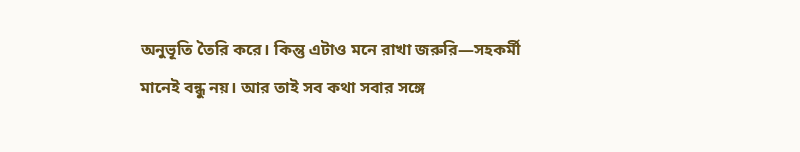অনুভূতি তৈরি করে। কিন্তু এটাও মনে রাখা জরুরি—সহকর্মী মানেই বন্ধু নয়। আর তাই সব কথা সবার সঙ্গে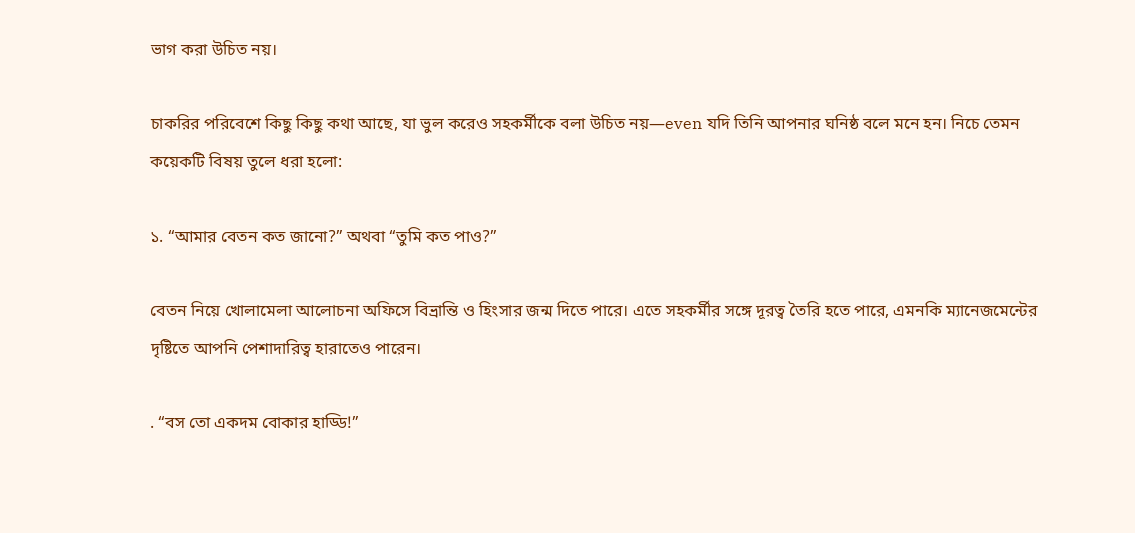ভাগ করা উচিত নয়।

চাকরির পরিবেশে কিছু কিছু কথা আছে, যা ভুল করেও সহকর্মীকে বলা উচিত নয়—even যদি তিনি আপনার ঘনিষ্ঠ বলে মনে হন। নিচে তেমন কয়েকটি বিষয় তুলে ধরা হলো:

১. “আমার বেতন কত জানো?” অথবা “তুমি কত পাও?”

বেতন নিয়ে খোলামেলা আলোচনা অফিসে বিভ্রান্তি ও হিংসার জন্ম দিতে পারে। এতে সহকর্মীর সঙ্গে দূরত্ব তৈরি হতে পারে, এমনকি ম্যানেজমেন্টের দৃষ্টিতে আপনি পেশাদারিত্ব হারাতেও পারেন।

. “বস তো একদম বোকার হাড্ডি!”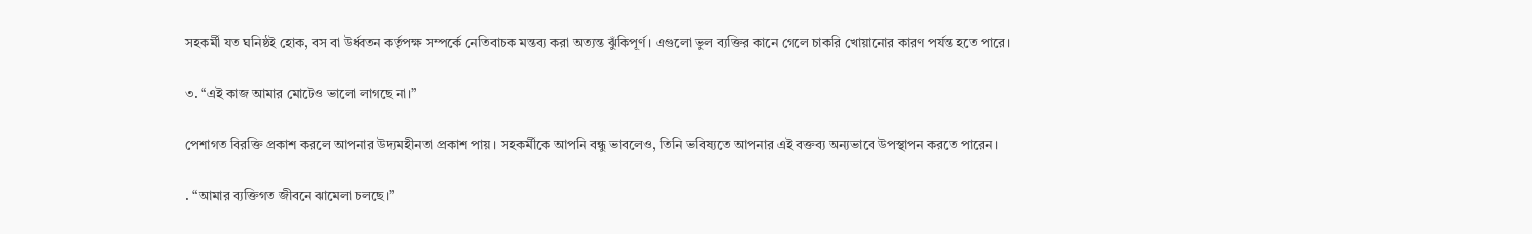সহকর্মী যত ঘনিষ্ঠই হোক, বস বা উর্ধ্বতন কর্তৃপক্ষ সম্পর্কে নেতিবাচক মন্তব্য করা অত্যন্ত ঝুঁকিপূর্ণ। এগুলো ভুল ব্যক্তির কানে গেলে চাকরি খোয়ানোর কারণ পর্যন্ত হতে পারে।

৩. “এই কাজ আমার মোটেও ভালো লাগছে না।”

পেশাগত বিরক্তি প্রকাশ করলে আপনার উদ্যমহীনতা প্রকাশ পায়। সহকর্মীকে আপনি বন্ধু ভাবলেও, তিনি ভবিষ্যতে আপনার এই বক্তব্য অন্যভাবে উপস্থাপন করতে পারেন।

. “আমার ব্যক্তিগত জীবনে ঝামেলা চলছে।”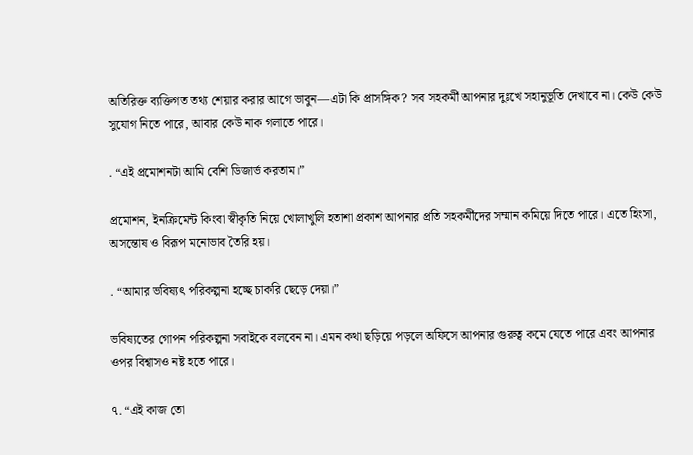অতিরিক্ত ব্যক্তিগত তথ্য শেয়ার করার আগে ভাবুন—এটা কি প্রাসঙ্গিক? সব সহকর্মী আপনার দুঃখে সহানুভূতি দেখাবে না। কেউ কেউ সুযোগ নিতে পারে, আবার কেউ নাক গলাতে পারে।

. “এই প্রমোশনটা আমি বেশি ডিজার্ভ করতাম।”

প্রমোশন, ইনক্রিমেন্ট কিংবা স্বীকৃতি নিয়ে খোলাখুলি হতাশা প্রকাশ আপনার প্রতি সহকর্মীদের সম্মান কমিয়ে দিতে পারে। এতে হিংসা, অসন্তোষ ও বিরূপ মনোভাব তৈরি হয়।

. “আমার ভবিষ্যৎ পরিকল্পনা হচ্ছে চাকরি ছেড়ে দেয়া।”

ভবিষ্যতের গোপন পরিকল্পনা সবাইকে বলবেন না। এমন কথা ছড়িয়ে পড়লে অফিসে আপনার গুরুত্ব কমে যেতে পারে এবং আপনার ওপর বিশ্বাসও নষ্ট হতে পারে।

৭. “এই কাজ তো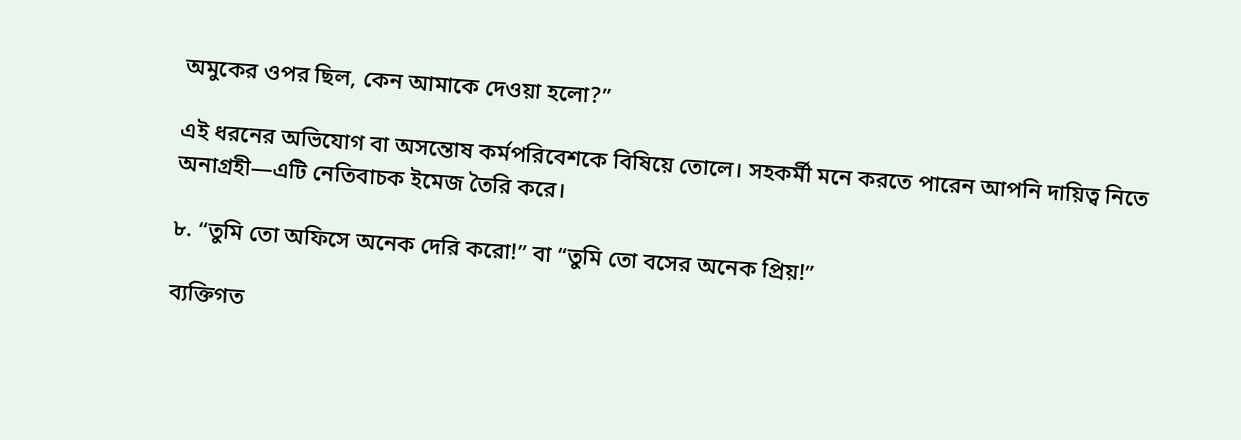অমুকের ওপর ছিল, কেন আমাকে দেওয়া হলো?”

এই ধরনের অভিযোগ বা অসন্তোষ কর্মপরিবেশকে বিষিয়ে তোলে। সহকর্মী মনে করতে পারেন আপনি দায়িত্ব নিতে অনাগ্রহী—এটি নেতিবাচক ইমেজ তৈরি করে।

৮. “তুমি তো অফিসে অনেক দেরি করো!” বা “তুমি তো বসের অনেক প্রিয়!”

ব্যক্তিগত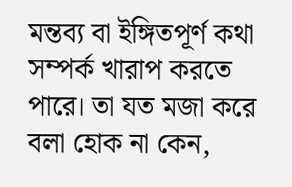মন্তব্য বা ইঙ্গিতপূর্ণ কথা সম্পর্ক খারাপ করতে পারে। তা যত মজা করে বলা হোক না কেন,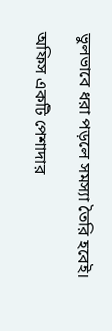ভুলভাবে ধরা পড়লে সমস্যা তৈরি হবেই।

অফিস একটি পেশাদার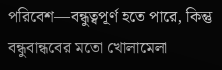পরিবেশ—বন্ধুত্বপূর্ণ হতে পারে, কিন্তু বন্ধুবান্ধবের মতো খোলামেলা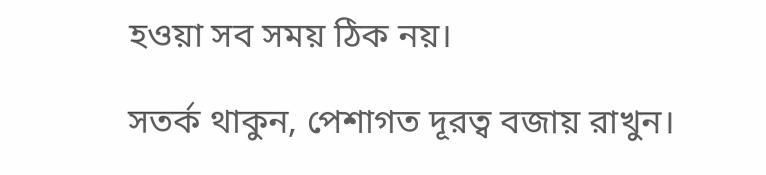হওয়া সব সময় ঠিক নয়।

সতর্ক থাকুন, পেশাগত দূরত্ব বজায় রাখুন।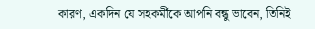কারণ, একদিন যে সহকর্মীকে আপনি বন্ধু ভাবেন, তিনিই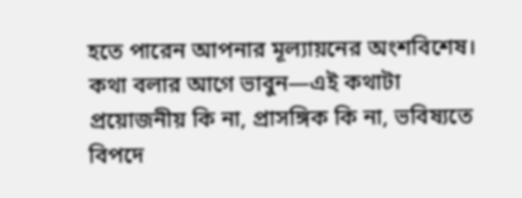হতে পারেন আপনার মূল্যায়নের অংশবিশেষ। কথা বলার আগে ভাবুন—এই কথাটা প্রয়োজনীয় কি না, প্রাসঙ্গিক কি না, ভবিষ্যতে বিপদে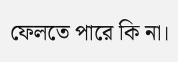ফেলতে পারে কি না।